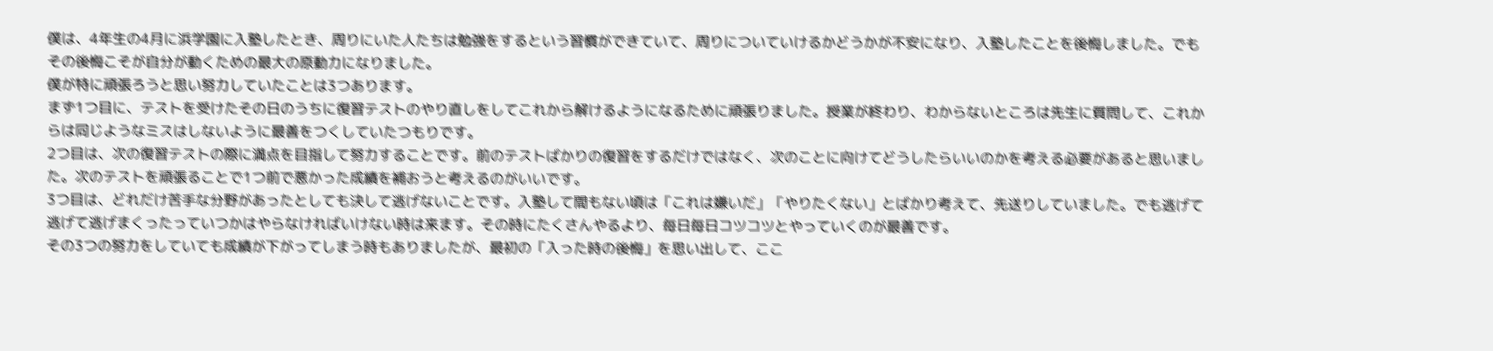僕は、4年生の4月に浜学園に入塾したとき、周りにいた人たちは勉強をするという習慣ができていて、周りについていけるかどうかが不安になり、入塾したことを後悔しました。でもその後悔こそが自分が動くための最大の原動力になりました。
僕が特に頑張ろうと思い努力していたことは3つあります。
まず1つ目に、テストを受けたその日のうちに復習テストのやり直しをしてこれから解けるようになるために頑張りました。授業が終わり、わからないところは先生に質問して、これからは同じようなミスはしないように最善をつくしていたつもりです。
2つ目は、次の復習テストの際に満点を目指して努力することです。前のテストばかりの復習をするだけではなく、次のことに向けてどうしたらいいのかを考える必要があると思いました。次のテストを頑張ることで1つ前で悪かった成績を補おうと考えるのがいいです。
3つ目は、どれだけ苦手な分野があったとしても決して逃げないことです。入塾して間もない頃は「これは嫌いだ」「やりたくない」とばかり考えて、先送りしていました。でも逃げて逃げて逃げまくったっていつかはやらなければいけない時は来ます。その時にたくさんやるより、毎日毎日コツコツとやっていくのが最善です。
その3つの努力をしていても成績が下がってしまう時もありましたが、最初の「入った時の後悔」を思い出して、ここ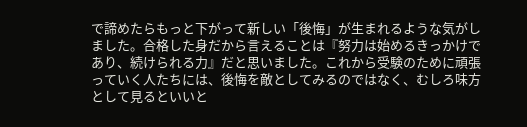で諦めたらもっと下がって新しい「後悔」が生まれるような気がしました。合格した身だから言えることは『努力は始めるきっかけであり、続けられる力』だと思いました。これから受験のために頑張っていく人たちには、後悔を敵としてみるのではなく、むしろ味方として見るといいと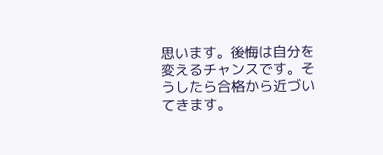思います。後悔は自分を変えるチャンスです。そうしたら合格から近づいてきます。